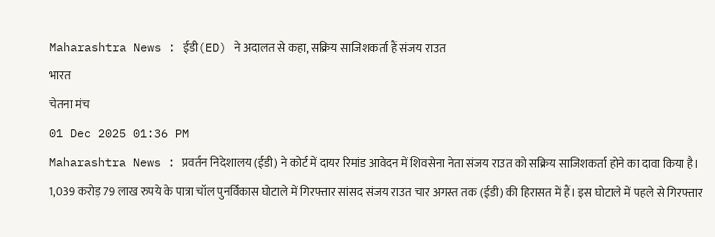Maharashtra News : ईडी(ED) ने अदालत से कहा, सक्रिय साजिशकर्ता हैं संजय राउत
भारत
चेतना मंच
01 Dec 2025 01:36 PM
Maharashtra News : प्रवर्तन निदेशालय (ईडी) ने कोर्ट में दायर रिमांड आवेदन में शिवसेना नेता संजय राउत को सक्रिय साजिशकर्ता होने का दावा किया है। 1,039 करोड़ 79 लाख रुपये के पात्रा चॉल पुनर्विकास घोटाले में गिरफ्तार सांसद संजय राउत चार अगस्त तक (ईडी) की हिरासत में हैं। इस घोटाले में पहले से गिरफ्तार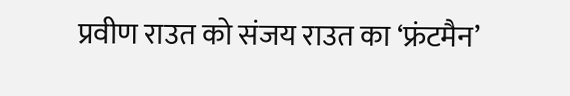प्रवीण राउत को संजय राउत का ‘फ्रंटमैन’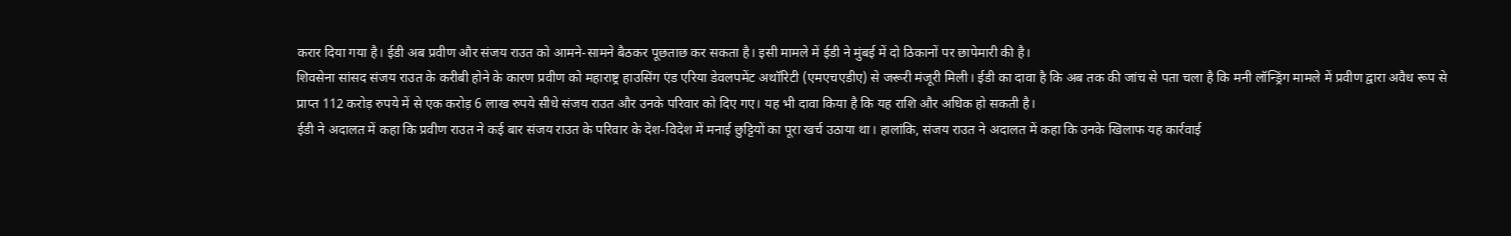करार दिया गया है। ईडी अब प्रवीण और संजय राउत को आमने-सामने बैठकर पूछताछ कर सकता है। इसी मामले में ईडी ने मुंबई में दो ठिकानों पर छापेमारी की है।
शिवसेना सांसद संजय राउत के करीबी होने के कारण प्रवीण को महाराष्ट्र हाउसिंग एंड एरिया डेवलपमेंट अथॉरिटी (एमएचएडीए) से जरूरी मंजूरी मिली। ईडी का दावा है कि अब तक की जांच से पता चला है कि मनी लॉन्ड्रिंग मामले में प्रवीण द्वारा अवैध रूप से प्राप्त 112 करोड़ रुपये में से एक करोड़ 6 लाख रुपये सीधे संजय राउत और उनके परिवार को दिए गए। यह भी दावा किया है कि यह राशि और अधिक हो सकती है।
ईडी ने अदालत में कहा कि प्रवीण राउत ने कई बार संजय राउत के परिवार के देश-विदेश में मनाई छुट्टियों का पूरा खर्च उठाया था। हालांकि, संजय राउत ने अदालत में कहा कि उनके खिलाफ यह कार्रवाई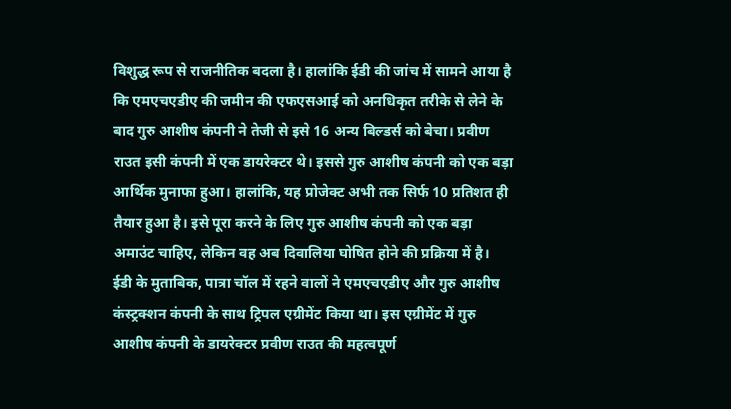विशुद्ध रूप से राजनीतिक बदला है। हालांकि ईडी की जांच में सामने आया है कि एमएचएडीए की जमीन की एफएसआई को अनधिकृत तरीके से लेने के बाद गुरु आशीष कंपनी ने तेजी से इसे 16 अन्य बिल्डर्स को बेचा। प्रवीण राउत इसी कंपनी में एक डायरेक्टर थे। इससे गुरु आशीष कंपनी को एक बड़ा आर्थिक मुनाफा हुआ। हालांकि, यह प्रोजेक्ट अभी तक सिर्फ 10 प्रतिशत ही तैयार हुआ है। इसे पूरा करने के लिए गुरु आशीष कंपनी को एक बड़ा अमाउंट चाहिए, लेकिन वह अब दिवालिया घोषित होने की प्रक्रिया में है।
ईडी के मुताबिक, पात्रा चॉल में रहने वालों ने एमएचएडीए और गुरु आशीष कंस्ट्रक्शन कंपनी के साथ ट्रिपल एग्रीमेंट किया था। इस एग्रीमेंट में गुरु आशीष कंपनी के डायरेक्टर प्रवीण राउत की महत्वपूर्ण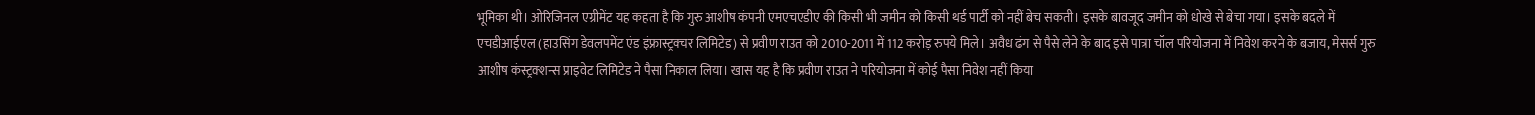भूमिका थी। ओरिजिनल एग्रीमेंट यह कहता है कि गुरु आशीष कंपनी एमएचएडीए की किसी भी जमीन को किसी थर्ड पार्टी को नहीं बेच सकती। इसके बावजूद जमीन को धोखे से बेचा गया। इसके बदले में एचडीआईएल (हाउसिंग डेवलपमेंट एंड इंफ्रास्ट्रक्चर लिमिटेड) से प्रवीण राउत को 2010-2011 में 112 करोड़ रुपये मिले। अवैध ढंग से पैसे लेने के बाद इसे पात्रा चॉल परियोजना में निवेश करने के बजाय, मेसर्स गुरु आशीष कंस्ट्रक्शन्स प्राइवेट लिमिटेड ने पैसा निकाल लिया। खास यह है कि प्रवीण राउत ने परियोजना में कोई पैसा निवेश नहीं किया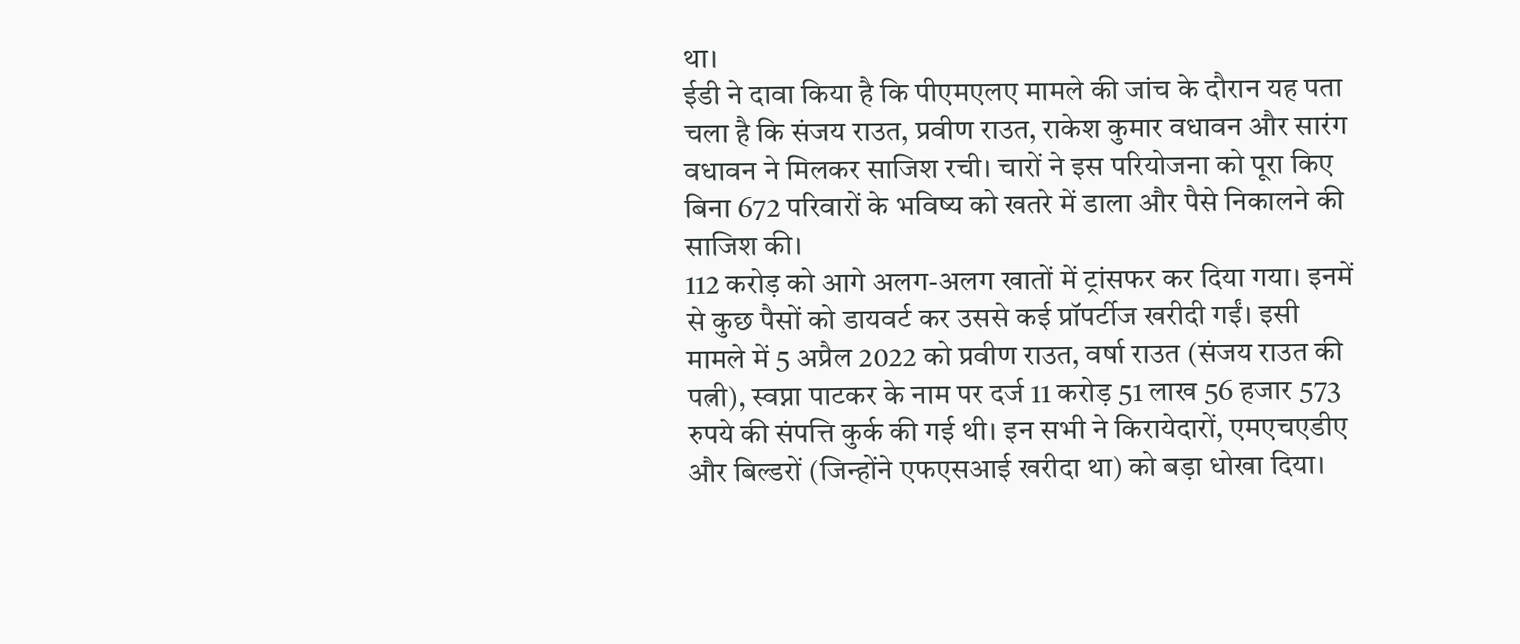था।
ईडी ने दावा किया है कि पीएमएलए मामले की जांच के दौरान यह पता चला है कि संजय राउत, प्रवीण राउत, राकेश कुमार वधावन और सारंग वधावन ने मिलकर साजिश रची। चारों ने इस परियोजना को पूरा किए बिना 672 परिवारों के भविष्य को खतरे में डाला और पैसे निकालने की साजिश की।
112 करोड़ को आगे अलग-अलग खातों में ट्रांसफर कर दिया गया। इनमें से कुछ पैसों को डायवर्ट कर उससे कई प्रॉपर्टीज खरीदी गईं। इसी मामले में 5 अप्रैल 2022 को प्रवीण राउत, वर्षा राउत (संजय राउत की पत्नी), स्वप्ना पाटकर के नाम पर दर्ज 11 करोड़ 51 लाख 56 हजार 573 रुपये की संपत्ति कुर्क की गई थी। इन सभी ने किरायेदारों, एमएचएडीए और बिल्डरों (जिन्होंने एफएसआई खरीदा था) को बड़ा धोखा दिया।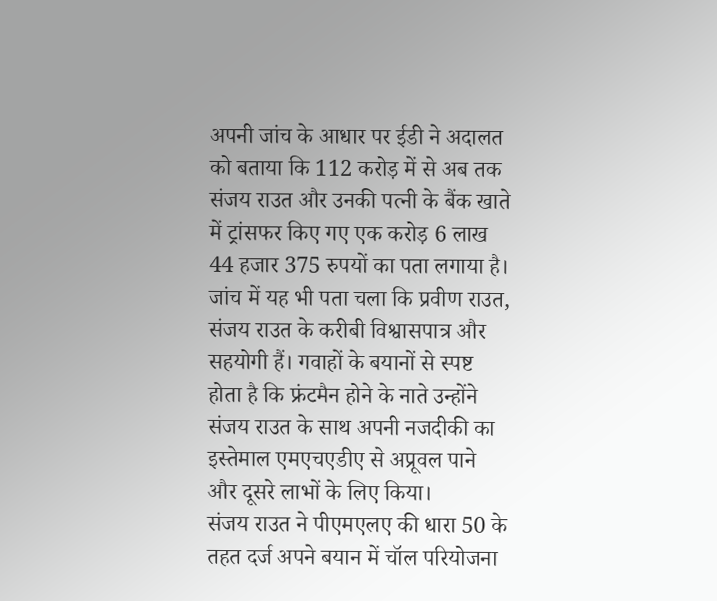अपनी जांच के आधार पर ईडी ने अदालत को बताया कि 112 करोड़ में से अब तक संजय राउत और उनकी पत्नी के बैंक खाते में ट्रांसफर किए गए एक करोड़ 6 लाख 44 हजार 375 रुपयों का पता लगाया है। जांच में यह भी पता चला कि प्रवीण राउत, संजय राउत के करीबी विश्वासपात्र और सहयोगी हैं। गवाहों के बयानों से स्पष्ट होता है कि फ्रंटमैन होने के नाते उन्होंने संजय राउत के साथ अपनी नजदीकी का इस्तेमाल एमएचएडीए से अप्रूवल पाने और दूसरे लाभों के लिए किया।
संजय राउत ने पीएमएलए की धारा 50 के तहत दर्ज अपने बयान में चॉल परियोजना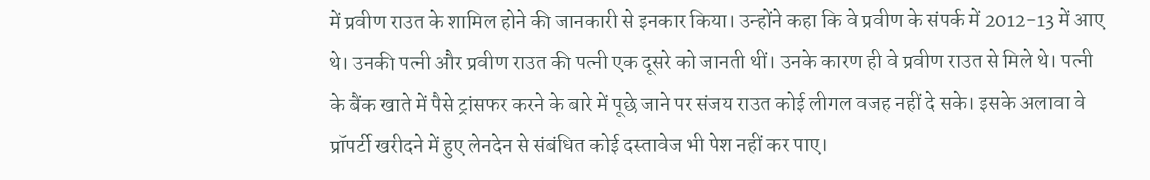में प्रवीण राउत के शामिल होने की जानकारी से इनकार किया। उन्होंने कहा कि वे प्रवीण के संपर्क में 2012-13 में आए थे। उनकी पत्नी और प्रवीण राउत की पत्नी एक दूसरे को जानती थीं। उनके कारण ही वे प्रवीण राउत से मिले थे। पत्नी के बैंक खाते में पैसे ट्रांसफर करने के बारे में पूछे जाने पर संजय राउत कोई लीगल वजह नहीं दे सके। इसके अलावा वे प्रॉपर्टी खरीदने में हुए लेनदेन से संबंधित कोई दस्तावेज भी पेश नहीं कर पाए।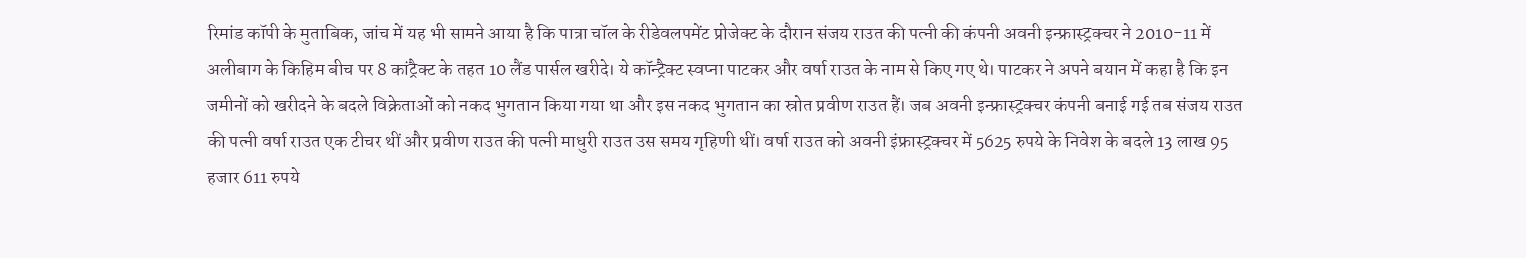रिमांड कॉपी के मुताबिक, जांच में यह भी सामने आया है कि पात्रा चॉल के रीडेवलपमेंट प्रोजेक्ट के दौरान संजय राउत की पत्नी की कंपनी अवनी इन्फ्रास्ट्रक्चर ने 2010-11 में अलीबाग के किहिम बीच पर 8 कांट्रैक्ट के तहत 10 लैंड पार्सल खरीदे। ये कॉन्ट्रैक्ट स्वप्ना पाटकर और वर्षा राउत के नाम से किए गए थे। पाटकर ने अपने बयान में कहा है कि इन जमीनों को खरीदने के बदले विक्रेताओं को नकद भुगतान किया गया था और इस नकद भुगतान का स्रोत प्रवीण राउत हैं। जब अवनी इन्फ्रास्ट्रक्चर कंपनी बनाई गई तब संजय राउत की पत्नी वर्षा राउत एक टीचर थीं और प्रवीण राउत की पत्नी माधुरी राउत उस समय गृहिणी थीं। वर्षा राउत को अवनी इंफ्रास्ट्रक्चर में 5625 रुपये के निवेश के बदले 13 लाख 95 हजार 611 रुपये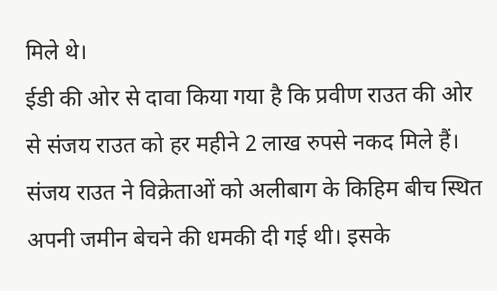मिले थे।
ईडी की ओर से दावा किया गया है कि प्रवीण राउत की ओर से संजय राउत को हर महीने 2 लाख रुपसे नकद मिले हैं। संजय राउत ने विक्रेताओं को अलीबाग के किहिम बीच स्थित अपनी जमीन बेचने की धमकी दी गई थी। इसके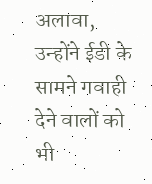अलावा, उन्होंने ईडी के सामने गवाही देने वालों को भी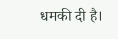धमकी दी है।